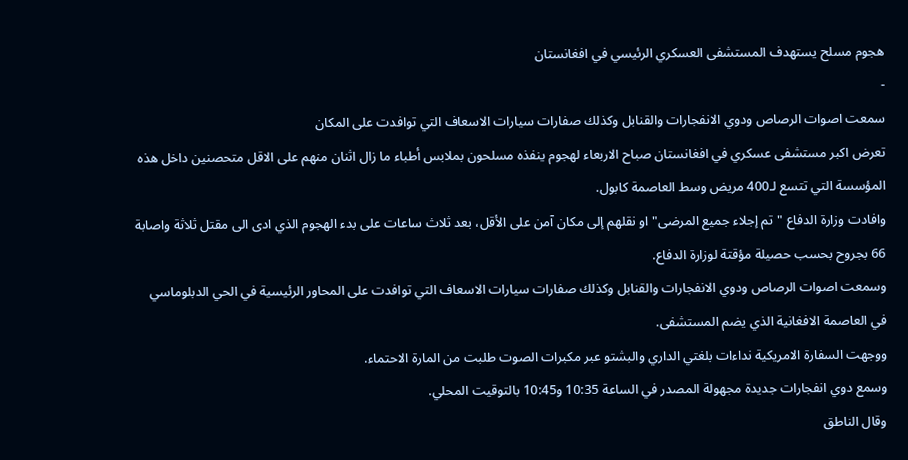هجوم مسلح يستهدف المستشفى العسكري الرئيسي في افغانستان
-
سمعت اصوات الرصاص ودوي الانفجارات والقنابل وكذلك صفارات سيارات الاسعاف التي توافدت على المكان
تعرض اكبر مستشفى عسكري في افغانستان صباح الاربعاء لهجوم ينفذه مسلحون بملابس أطباء ما زال اثنان منهم على الاقل متحصنين داخل هذه المؤسسة التي تتسع لـ400 مريض وسط العاصمة كابول.
وافادت وزارة الدفاع "تم إجلاء جميع المرضى" او نقلهم إلى مكان آمن على الأقل، بعد ثلاث ساعات على بدء الهجوم الذي ادى الى مقتل ثلاثة واصابة 66 بجروح بحسب حصيلة مؤقتة لوزارة الدفاع.
وسمعت اصوات الرصاص ودوي الانفجارات والقنابل وكذلك صفارات سيارات الاسعاف التي توافدت على المحاور الرئيسية في الحي الدبلوماسي في العاصمة الافغانية الذي يضم المستشفى.
ووجهت السفارة الامريكية نداءات بلغتي الداري والبشتو عبر مكبرات الصوت طلبت من المارة الاحتماء.
وسمع دوي انفجارات جديدة مجهولة المصدر في الساعة 10:35 و10:45 بالتوقيت المحلي.
وقال الناطق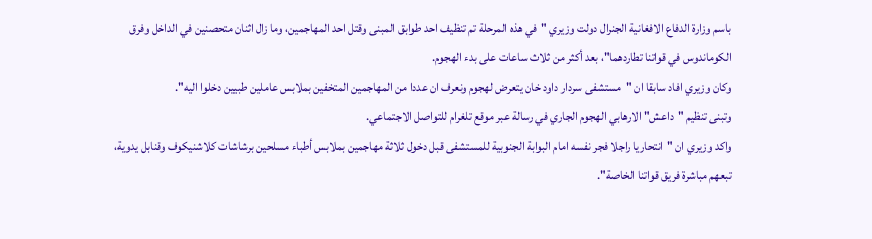باسم وزارة الدفاع الافغانية الجنرال دولت وزيري "في هذه المرحلة تم تنظيف احد طوابق المبنى وقتل احد المهاجمين، وما زال اثنان متحصنين في الداخل وفرق الكوماندوس في قواتنا تطاردهما"، بعد أكثر من ثلاث ساعات على بدء الهجوم.
وكان وزيري افاد سابقا ان "مستشفى سردار داود خان يتعرض لهجوم ونعرف ان عددا من المهاجمين المتخفين بملابس عاملين طبيين دخلوا اليه".
وتبنى تنظيم "داعش" الارهابي الهجوم الجاري في رسالة عبر موقع تلغرام للتواصل الاجتماعي.
واكد وزيري ان "انتحاريا راجلا فجر نفسه امام البوابة الجنوبية للمستشفى قبل دخول ثلاثة مهاجمين بملابس أطباء مسلحين برشاشات كلاشنيكوف وقنابل يدوية، تبعهم مباشرة فريق قواتنا الخاصة".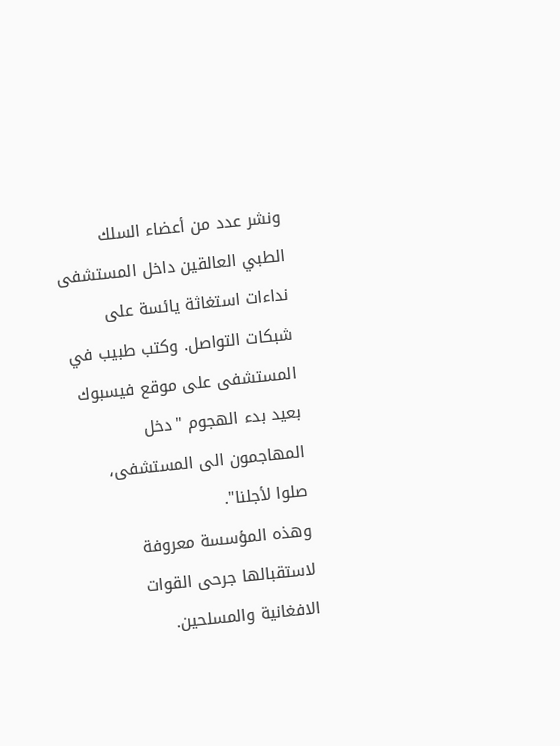ونشر عدد من أعضاء السلك الطبي العالقين داخل المستشفى نداءات استغاثة يائسة على شبكات التواصل. وكتب طبيب في المستشفى على موقع فيسبوك بعيد بدء الهجوم "دخل المهاجمون الى المستشفى، صلوا لأجلنا".
وهذه المؤسسة معروفة لاستقبالها جرحى القوات الافغانية والمسلحين.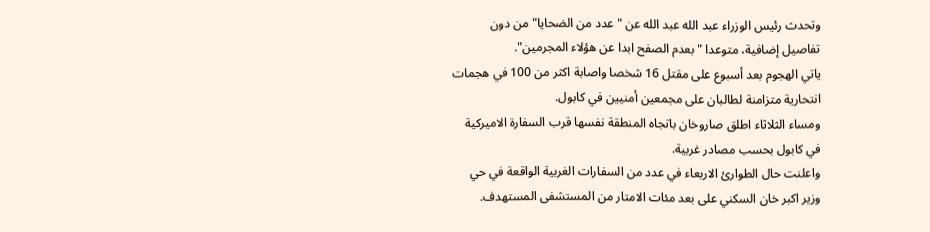وتحدث رئيس الوزراء عبد الله عبد الله عن "عدد من الضحايا" من دون تفاصيل إضافية، متوعدا "بعدم الصفح ابدا عن هؤلاء المجرمين".
ياتي الهجوم بعد أسبوع على مقتل 16 شخصا واصابة اكثر من 100 في هجمات انتحارية متزامنة لطالبان على مجمعين أمنيين في كابول.
ومساء الثلاثاء اطلق صاروخان باتجاه المنطقة نفسها قرب السفارة الاميركية في كابول بحسب مصادر غربية.
واعلنت حال الطوارئ الاربعاء في عدد من السفارات الغربية الواقعة في حي وزير اكبر خان السكني على بعد مئات الامتار من المستشفى المستهدف.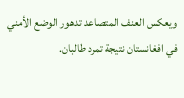ويعكس العنف المتصاعد تدهور الوضع الأمني في افغانستان نتيجة تمرد طالبان.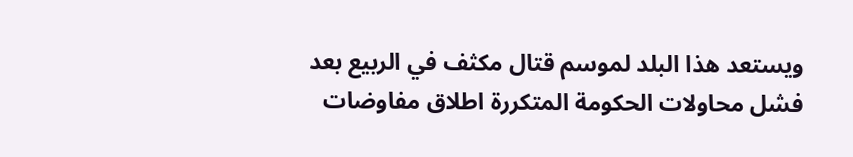ويستعد هذا البلد لموسم قتال مكثف في الربيع بعد فشل محاولات الحكومة المتكررة اطلاق مفاوضات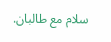سلام مع طالبان.